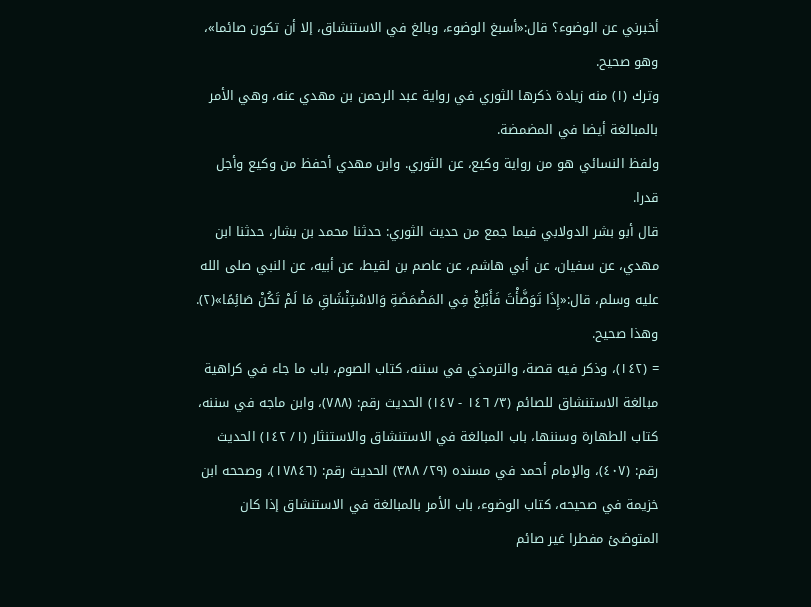أخبرني عن الوضوء؟ قال:«أسبغ الوضوء، وبالغ في الاستنشاق، إلا أن تكون صائما»، وهو صحيح.
وترك (١) منه زيادة ذكرها الثوري في رواية عبد الرحمن بن مهدي عنه، وهي الأمر بالمبالغة أيضا في المضمضة.
ولفظ النسائي هو من رواية وكيع، عن الثوري. وابن مهدي أحفظ من وكيع وأجل قدرا.
قال أبو بشر الدولابي فيما جمع من حديث الثوري: حدثنا محمد بن بشار، حدثنا ابن مهدي، عن سفيان، عن أبي هاشم، عن عاصم بن لقيط، عن أبيه، عن النبي صلى الله عليه وسلم، قال:«إِذَا تَوَضَّأْتَ فَأَبْلِغْ فِي المَضْمَضَةِ وَالاسْتِنْشَاقِ مَا لَمْ تَكُنْ صَائِمًا»(٢).
وهذا صحيح.
= (١٤٢)، وذكر فيه قصة، والترمذي في سننه، كتاب الصوم، باب ما جاء في كراهية مبالغة الاستنشاق للصائم (٣/ ١٤٦ - ١٤٧) الحديث رقم: (٧٨٨)، وابن ماجه في سننه، كتاب الطهارة وسننها، باب المبالغة في الاستنشاق والاستنثار (١/ ١٤٢) الحديث رقم: (٤٠٧)، والإمام أحمد في مسنده (٢٩/ ٣٨٨) الحديث رقم: (١٧٨٤٦)، وصححه ابن خزيمة في صحيحه، كتاب الوضوء، باب الأمر بالمبالغة في الاستنشاق إذا كان المتوضئ مفطرا غير صائم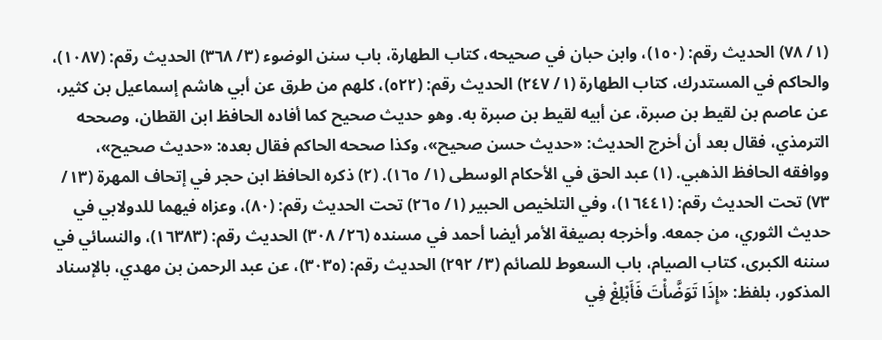(١/ ٧٨) الحديث رقم: (١٥٠)، وابن حبان في صحيحه، كتاب الطهارة، باب سنن الوضوء (٣/ ٣٦٨) الحديث رقم: (١٠٨٧)، والحاكم في المستدرك، كتاب الطهارة (١/ ٢٤٧) الحديث رقم: (٥٢٢)، كلهم من طرق عن أبي هاشم إسماعيل بن كثير، عن عاصم بن لقيط بن صبرة، عن أبيه لقيط بن صبرة به. وهو حديث صحيح كما أفاده الحافظ ابن القطان، وصححه الترمذي، فقال بعد أن أخرج الحديث: «حديث حسن صحيح»، وكذا صححه الحاكم فقال بعده: «حديث صحيح»، ووافقه الحافظ الذهبي. (١) عبد الحق في الأحكام الوسطى (١/ ١٦٥). (٢) ذكره الحافظ ابن حجر في إتحاف المهرة (١٣/ ٧٣) تحت الحديث رقم: (١٦٤٤١)، وفي التلخيص الحبير (١/ ٢٦٥) تحت الحديث رقم: (٨٠)، وعزاه فيهما للدولابي في حديث الثوري، من جمعه. وأخرجه بصيغة الأمر أيضا أحمد في مسنده (٢٦/ ٣٠٨) الحديث رقم: (١٦٣٨٣)، والنسائي في سننه الكبرى، كتاب الصيام، باب السعوط للصائم (٣/ ٢٩٢) الحديث رقم: (٣٠٣٥)، عن عبد الرحمن بن مهدي، بالإسناد المذكور، بلفظ: «إِذَا تَوَضَّأْتَ فَأَبْلِغْ فِي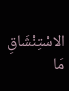الاسْتِنْشَاقِ مَا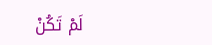لَمْ تَكُنْ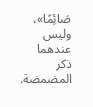صَائِمًا»، وليس عندهما ذكر المضمضة.